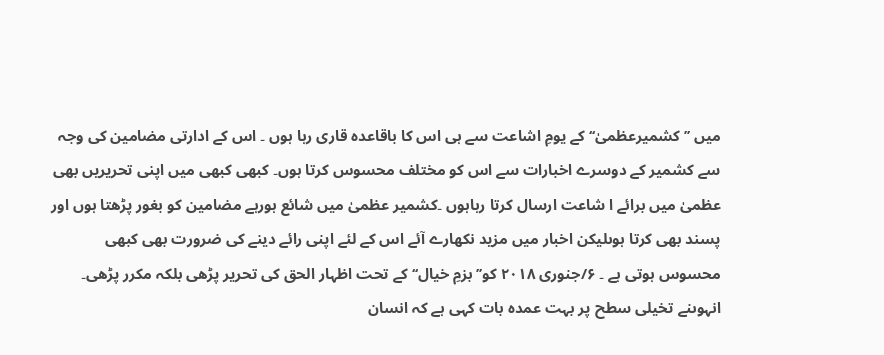میں ’’کشمیرعظمیٰ‘‘ کے یومِ اشاعت سے ہی اس کا باقاعدہ قاری رہا ہوں ۔ اس کے ادارتی مضامین کی وجہ سے کشمیر کے دوسرے اخبارات سے اس کو مختلف محسوس کرتا ہوں۔ کبھی کبھی میں اپنی تحریریں بھی عظمیٰ میں برائے ا شاعت ارسال کرتا رہاہوں ۔کشمیر عظمیٰ میں شائع ہورہے مضامین کو بغور پڑھتا ہوں اور پسند بھی کرتا ہوںلیکن اخبار میں مزید نکھارے آئے اس کے لئے اپنی رائے دینے کی ضرورت بھی کبھی محسوس ہوتی ہے ۔ ۶/جنوری ۲۰۱۸ کو’’ بزمِ خیال‘‘ کے تحت اظہار الحق کی تحریر پڑھی بلکہ مکرر پڑھی۔ انہوںنے تخیلی سطح پر بہت عمدہ بات کہی ہے کہ انسان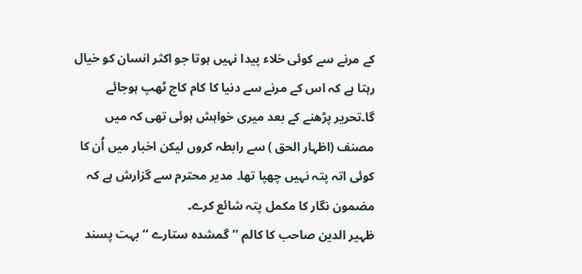کے مرنے سے کوئی خلاء پیدا نہیں ہوتا جو اکثر انسان کو خیال رہتا ہے کہ اس کے مرنے سے دنیا کا کام کاج ٹھپ ہوجائے گا۔تحریر پڑھنے کے بعد میری خواہش ہوئی تھی کہ میں مصنف (اظہار الحق ) سے رابطہ کروں لیکن اخبار میں اُن کا کوئی اتہ پتہ نہیں چھپا تھا۔ مدیر محترم سے گزارش ہے کہ مضمون نگار کا مکمل پتہ شائع کرے۔
ظہیر الدین صاحب کا کالم ’’گمشدہ ستارے ‘‘ بہت پسند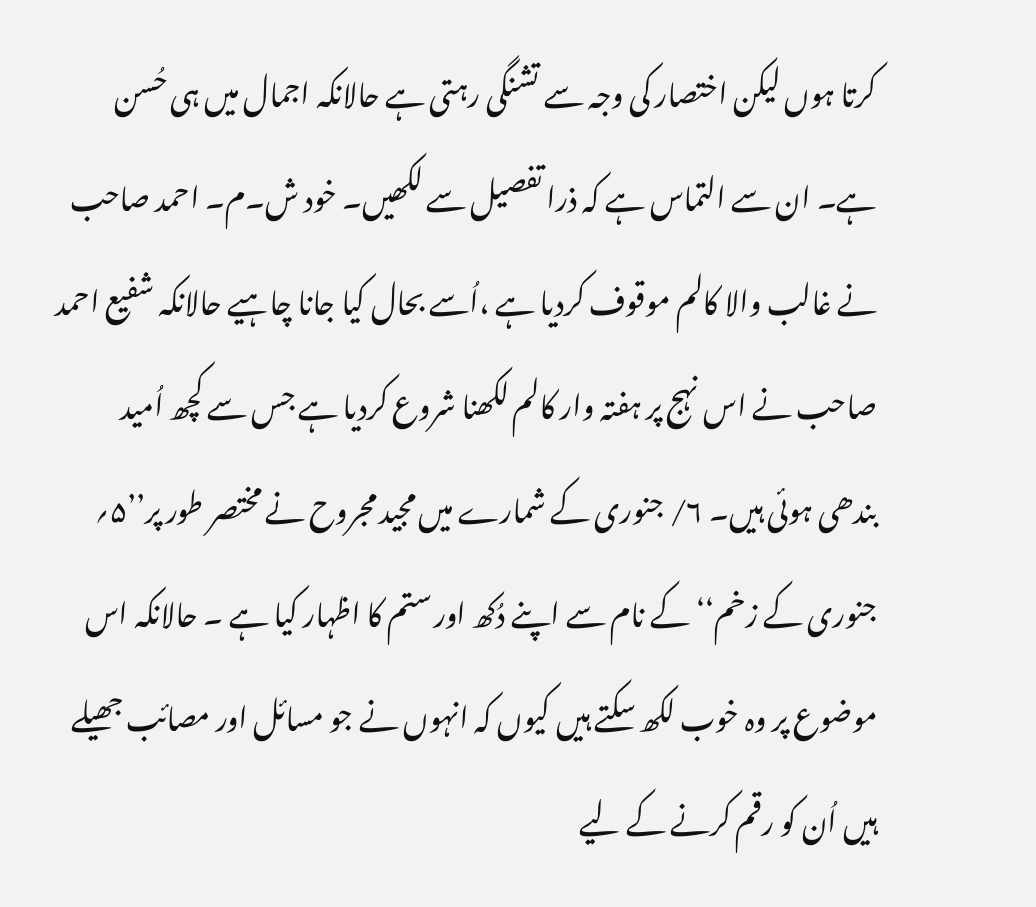کرتا ہوں لیکن اختصار کی وجہ سے تشنگی رہتی ہے حالانکہ اجمال میں ہی حُسن ہے۔ ان سے التماس ہے کہ ذرا تفصیل سے لکھیں۔ خود ش۔م۔ احمد صاحب نے غالب والا کالم موقوف کردیا ہے ،اُسے بحال کیا جانا چاہیے حالانکہ شفیع احمد صاحب نے اس نہج پر ہفتہ وار کالم لکھنا شروع کردیا ہے جس سے کچھ اُمید بندھی ہوئی ہیں۔ ۶/ جنوری کے شمارے میں مجید مجروح نے مختصر طور پر’’۵؍ جنوری کے زخم‘‘ کے نام سے اپنے دُکھ اور ستم کا اظہار کیا ہے ۔ حالانکہ اس موضوع پر وہ خوب لکھ سکتے ہیں کیوں کہ انہوں نے جو مسائل اور مصائب جھیلے ہیں اُن کو رقم کرنے کے لیے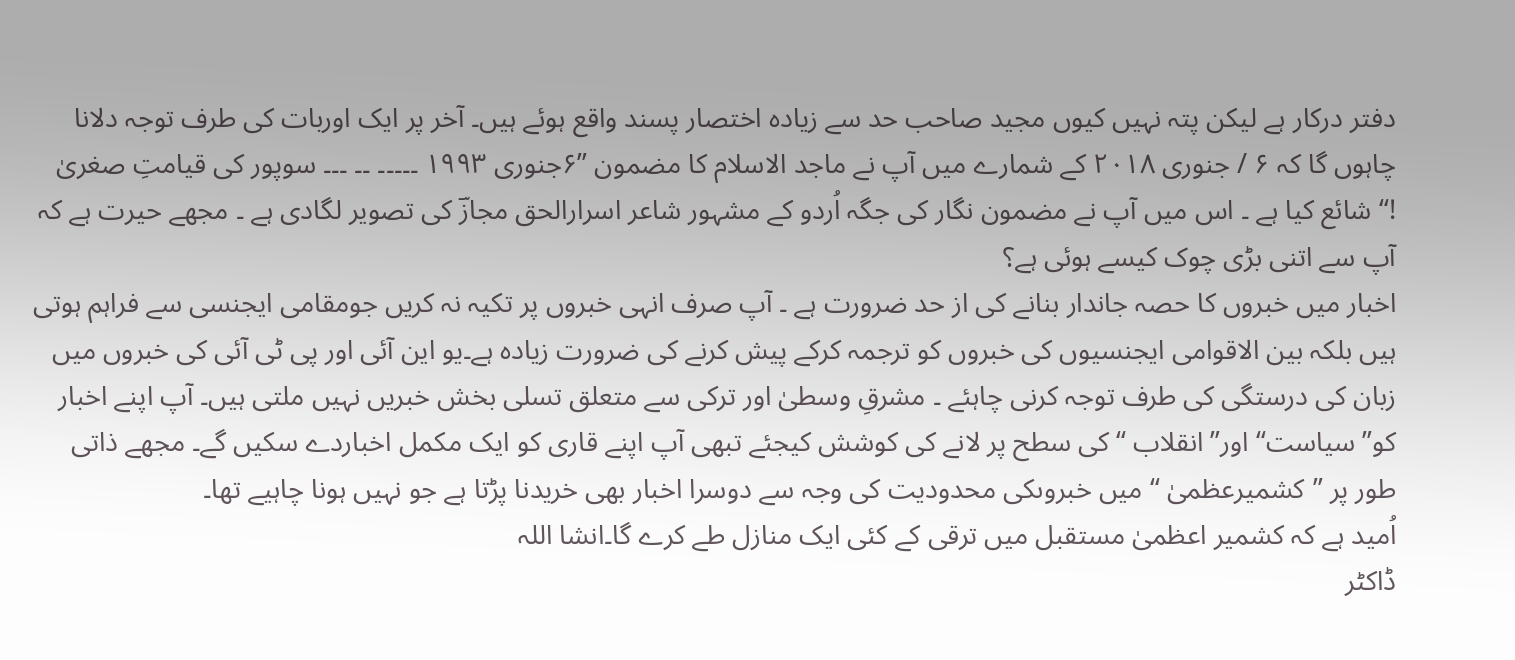دفتر درکار ہے لیکن پتہ نہیں کیوں مجید صاحب حد سے زیادہ اختصار پسند واقع ہوئے ہیں۔ آخر پر ایک اوربات کی طرف توجہ دلانا چاہوں گا کہ ۶ / جنوری ۲۰۱۸ کے شمارے میں آپ نے ماجد الاسلام کا مضمون ’’۶جنوری ۱۹۹۳ ۔۔۔۔۔ ۔۔ ۔۔۔ سوپور کی قیامتِ صغریٰ !‘‘ شائع کیا ہے ۔ اس میں آپ نے مضمون نگار کی جگہ اُردو کے مشہور شاعر اسرارالحق مجازؔ کی تصویر لگادی ہے ۔ مجھے حیرت ہے کہ آپ سے اتنی بڑی چوک کیسے ہوئی ہے؟
اخبار میں خبروں کا حصہ جاندار بنانے کی از حد ضرورت ہے ۔ آپ صرف انہی خبروں پر تکیہ نہ کریں جومقامی ایجنسی سے فراہم ہوتی ہیں بلکہ بین الاقوامی ایجنسیوں کی خبروں کو ترجمہ کرکے پیش کرنے کی ضرورت زیادہ ہے۔یو این آئی اور پی ٹی آئی کی خبروں میں زبان کی درستگی کی طرف توجہ کرنی چاہئے ۔ مشرقِ وسطیٰ اور ترکی سے متعلق تسلی بخش خبریں نہیں ملتی ہیں۔ آپ اپنے اخبار کو’’ سیاست‘‘ اور’’ انقلاب ‘‘ کی سطح پر لانے کی کوشش کیجئے تبھی آپ اپنے قاری کو ایک مکمل اخباردے سکیں گے۔ مجھے ذاتی طور پر ’’کشمیرعظمیٰ ‘‘ میں خبروںکی محدودیت کی وجہ سے دوسرا اخبار بھی خریدنا پڑتا ہے جو نہیں ہونا چاہیے تھا۔
اُمید ہے کہ کشمیر اعظمیٰ مستقبل میں ترقی کے کئی ایک منازل طے کرے گا۔انشا اللہ
ڈاکٹر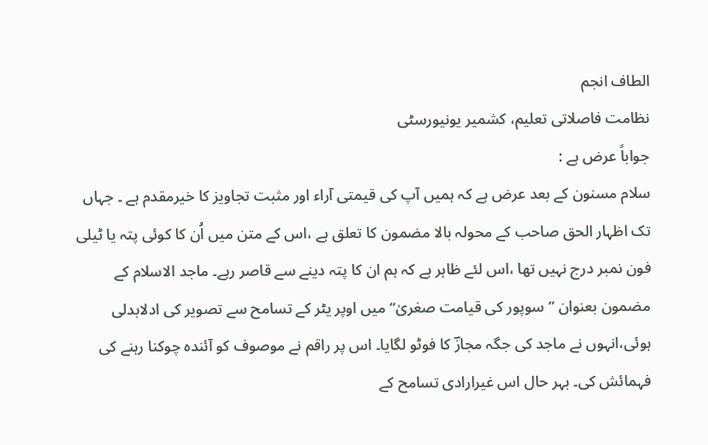الطاف انجم
نظامت فاصلاتی تعلیم، کشمیر یونیورسٹی
جواباً عرض ہے :
سلام مسنون کے بعد عرض ہے کہ ہمیں آپ کی قیمتی آراء اور مثبت تجاویز کا خیرمقدم ہے ۔ جہاں تک اظہار الحق صاحب کے محولہ بالا مضمون کا تعلق ہے ،اس کے متن میں اُن کا کوئی پتہ یا ٹیلی فون نمبر درج نہیں تھا ،اس لئے ظاہر ہے کہ ہم ان کا پتہ دینے سے قاصر رہے۔ ماجد الاسلام کے مضمون بعنوان ’’سوپور کی قیامت صغریٰ‘‘ میں اوپر یٹر کے تسامح سے تصویر کی ادلابدلی ہوئی،انہوں نے ماجد کی جگہ مجازؔ کا فوٹو لگایا۔ اس پر راقم نے موصوف کو آئندہ چوکنا رہنے کی فہمائش کی۔ بہر حال اس غیرارادی تسامح کے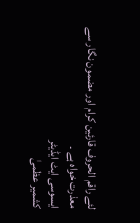لئے راقم الحروف قارئین کرام اور مضمون نگار سے معذرت خواہ ہے ۔
ایسوسی ایٹ ایڈیٹر
کشمیر عظمیٰ